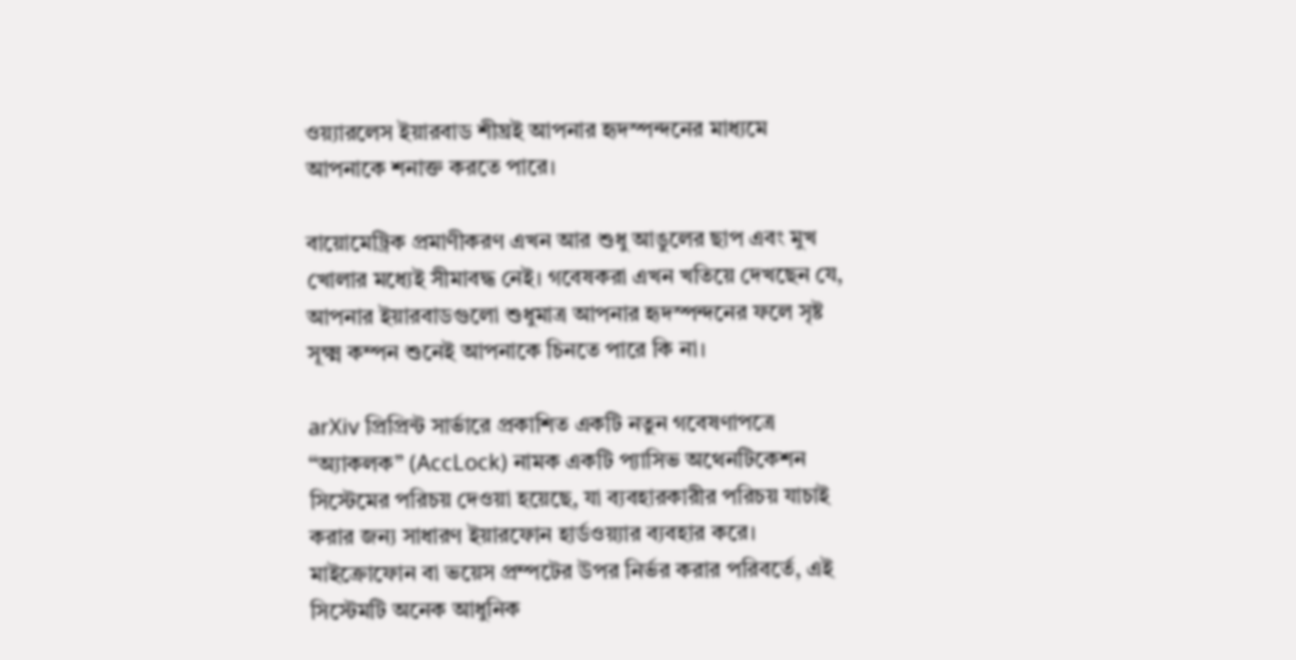ওয়্যারলেস ইয়ারবাড শীঘ্রই আপনার হৃদস্পন্দনের মাধ্যমে আপনাকে শনাক্ত করতে পারে।

বায়োমেট্রিক প্রমাণীকরণ এখন আর শুধু আঙুলের ছাপ এবং মুখ খোলার মধ্যেই সীমাবদ্ধ নেই। গবেষকরা এখন খতিয়ে দেখছেন যে, আপনার ইয়ারবাডগুলো শুধুমাত্র আপনার হৃদস্পন্দনের ফলে সৃষ্ট সূক্ষ্ম কম্পন শুনেই আপনাকে চিনতে পারে কি না।

arXiv প্রিপ্রিন্ট সার্ভারে প্রকাশিত একটি নতুন গবেষণাপত্রে “অ্যাকলক” (AccLock) নামক একটি প্যাসিভ অথেনটিকেশন সিস্টেমের পরিচয় দেওয়া হয়েছে, যা ব্যবহারকারীর পরিচয় যাচাই করার জন্য সাধারণ ইয়ারফোন হার্ডওয়্যার ব্যবহার করে। মাইক্রোফোন বা ভয়েস প্রম্পটের উপর নির্ভর করার পরিবর্তে, এই সিস্টেমটি অনেক আধুনিক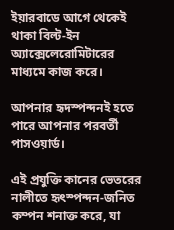ইয়ারবাডে আগে থেকেই থাকা বিল্ট-ইন অ্যাক্সেলেরোমিটারের মাধ্যমে কাজ করে।

আপনার হৃদস্পন্দনই হতে পারে আপনার পরবর্তী পাসওয়ার্ড।

এই প্রযুক্তি কানের ভেতরের নালীতে হৃৎস্পন্দন-জনিত কম্পন শনাক্ত করে, যা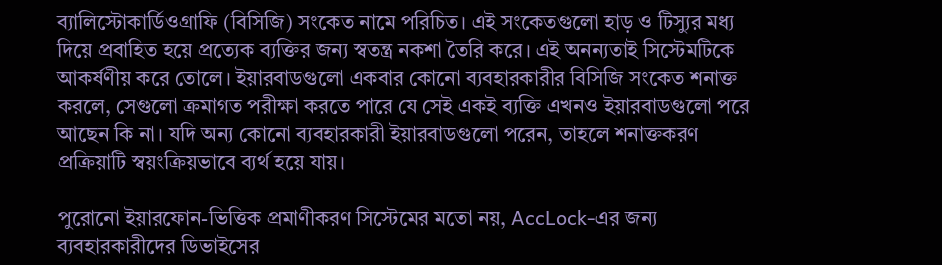ব্যালিস্টোকার্ডিওগ্রাফি (বিসিজি) সংকেত নামে পরিচিত। এই সংকেতগুলো হাড় ও টিস্যুর মধ্য দিয়ে প্রবাহিত হয়ে প্রত্যেক ব্যক্তির জন্য স্বতন্ত্র নকশা তৈরি করে। এই অনন্যতাই সিস্টেমটিকে আকর্ষণীয় করে তোলে। ইয়ারবাডগুলো একবার কোনো ব্যবহারকারীর বিসিজি সংকেত শনাক্ত করলে, সেগুলো ক্রমাগত পরীক্ষা করতে পারে যে সেই একই ব্যক্তি এখনও ইয়ারবাডগুলো পরে আছেন কি না। যদি অন্য কোনো ব্যবহারকারী ইয়ারবাডগুলো পরেন, তাহলে শনাক্তকরণ প্রক্রিয়াটি স্বয়ংক্রিয়ভাবে ব্যর্থ হয়ে যায়।

পুরোনো ইয়ারফোন-ভিত্তিক প্রমাণীকরণ সিস্টেমের মতো নয়, AccLock-এর জন্য ব্যবহারকারীদের ডিভাইসের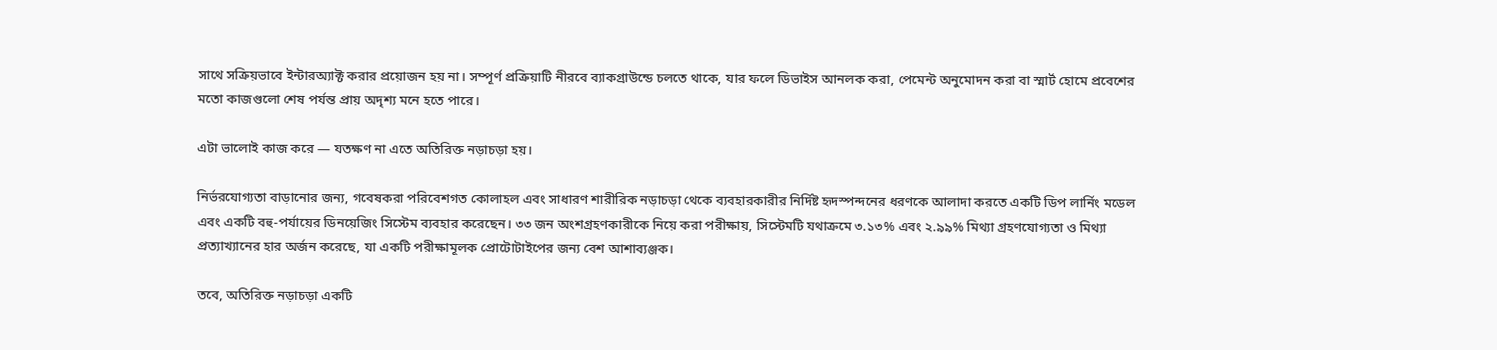সাথে সক্রিয়ভাবে ইন্টারঅ্যাক্ট করার প্রয়োজন হয় না। সম্পূর্ণ প্রক্রিয়াটি নীরবে ব্যাকগ্রাউন্ডে চলতে থাকে, যার ফলে ডিভাইস আনলক করা, পেমেন্ট অনুমোদন করা বা স্মার্ট হোমে প্রবেশের মতো কাজগুলো শেষ পর্যন্ত প্রায় অদৃশ্য মনে হতে পারে।

এটা ভালোই কাজ করে — যতক্ষণ না এতে অতিরিক্ত নড়াচড়া হয়।

নির্ভরযোগ্যতা বাড়ানোর জন্য, গবেষকরা পরিবেশগত কোলাহল এবং সাধারণ শারীরিক নড়াচড়া থেকে ব্যবহারকারীর নির্দিষ্ট হৃদস্পন্দনের ধরণকে আলাদা করতে একটি ডিপ লার্নিং মডেল এবং একটি বহু-পর্যায়ের ডিনয়েজিং সিস্টেম ব্যবহার করেছেন। ৩৩ জন অংশগ্রহণকারীকে নিয়ে করা পরীক্ষায়, সিস্টেমটি যথাক্রমে ৩.১৩% এবং ২.৯৯% মিথ্যা গ্রহণযোগ্যতা ও মিথ্যা প্রত্যাখ্যানের হার অর্জন করেছে, যা একটি পরীক্ষামূলক প্রোটোটাইপের জন্য বেশ আশাব্যঞ্জক।

তবে, অতিরিক্ত নড়াচড়া একটি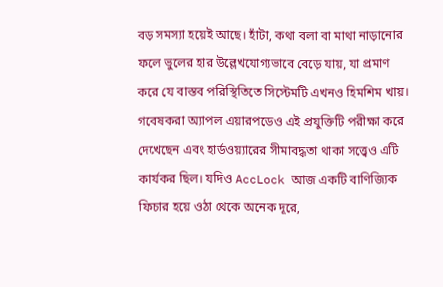বড় সমস্যা হয়েই আছে। হাঁটা, কথা বলা বা মাথা নাড়ানোর ফলে ভুলের হার উল্লেখযোগ্যভাবে বেড়ে যায়, যা প্রমাণ করে যে বাস্তব পরিস্থিতিতে সিস্টেমটি এখনও হিমশিম খায়। গবেষকরা অ্যাপল এয়ারপডেও এই প্রযুক্তিটি পরীক্ষা করে দেখেছেন এবং হার্ডওয়্যারের সীমাবদ্ধতা থাকা সত্ত্বেও এটি কার্যকর ছিল। যদিও AccLock আজ একটি বাণিজ্যিক ফিচার হয়ে ওঠা থেকে অনেক দূরে,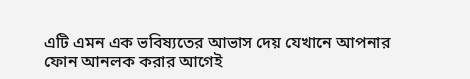এটি এমন এক ভবিষ্যতের আভাস দেয় যেখানে আপনার ফোন আনলক করার আগেই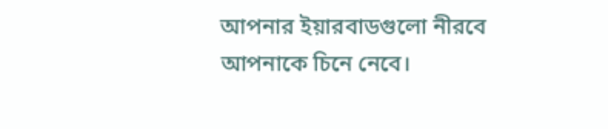আপনার ইয়ারবাডগুলো নীরবে আপনাকে চিনে নেবে।